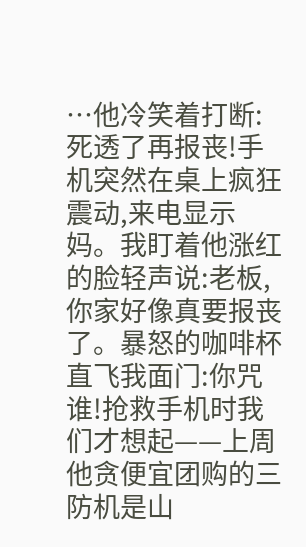…他冷笑着打断:死透了再报丧!手机突然在桌上疯狂震动,来电显示妈。我盯着他涨红的脸轻声说:老板,你家好像真要报丧了。暴怒的咖啡杯直飞我面门:你咒谁!抢救手机时我们才想起——上周他贪便宜团购的三防机是山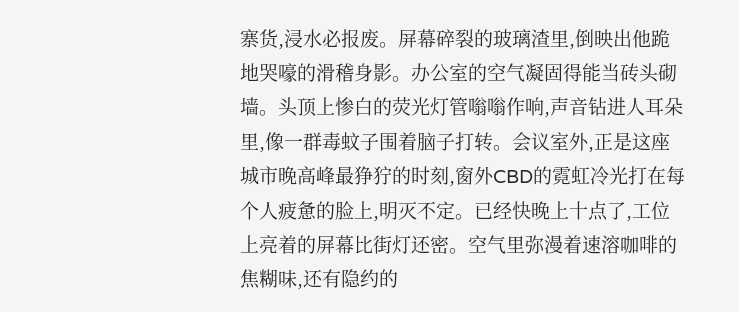寨货,浸水必报废。屏幕碎裂的玻璃渣里,倒映出他跪地哭嚎的滑稽身影。办公室的空气凝固得能当砖头砌墙。头顶上惨白的荧光灯管嗡嗡作响,声音钻进人耳朵里,像一群毒蚊子围着脑子打转。会议室外,正是这座城市晚高峰最狰狞的时刻,窗外CBD的霓虹冷光打在每个人疲惫的脸上,明灭不定。已经快晚上十点了,工位上亮着的屏幕比街灯还密。空气里弥漫着速溶咖啡的焦糊味,还有隐约的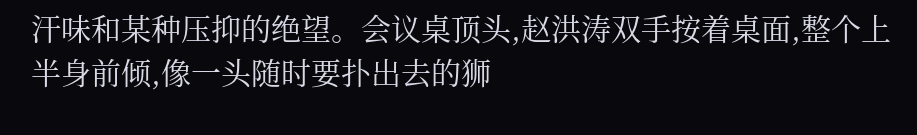汗味和某种压抑的绝望。会议桌顶头,赵洪涛双手按着桌面,整个上半身前倾,像一头随时要扑出去的狮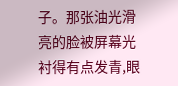子。那张油光滑亮的脸被屏幕光衬得有点发青,眼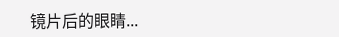镜片后的眼睛...